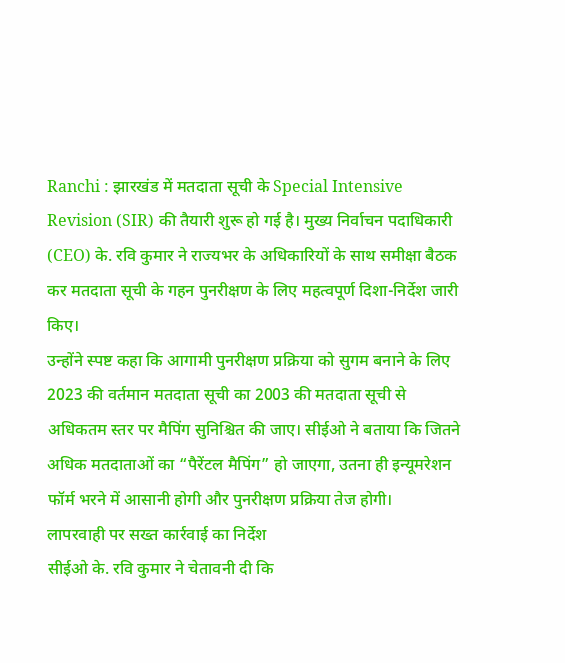Ranchi : झारखंड में मतदाता सूची के Special Intensive Revision (SIR) की तैयारी शुरू हो गई है। मुख्य निर्वाचन पदाधिकारी (CEO) के. रवि कुमार ने राज्यभर के अधिकारियों के साथ समीक्षा बैठक कर मतदाता सूची के गहन पुनरीक्षण के लिए महत्वपूर्ण दिशा-निर्देश जारी किए।
उन्होंने स्पष्ट कहा कि आगामी पुनरीक्षण प्रक्रिया को सुगम बनाने के लिए 2023 की वर्तमान मतदाता सूची का 2003 की मतदाता सूची से अधिकतम स्तर पर मैपिंग सुनिश्चित की जाए। सीईओ ने बताया कि जितने अधिक मतदाताओं का “पैरेंटल मैपिंग” हो जाएगा, उतना ही इन्यूमरेशन फॉर्म भरने में आसानी होगी और पुनरीक्षण प्रक्रिया तेज होगी।
लापरवाही पर सख्त कार्रवाई का निर्देश
सीईओ के. रवि कुमार ने चेतावनी दी कि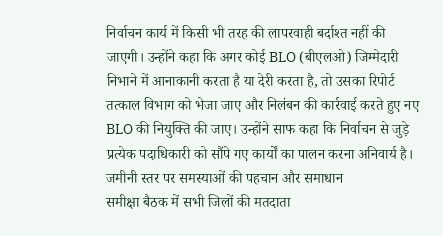निर्वाचन कार्य में किसी भी तरह की लापरवाही बर्दाश्त नहीं की जाएगी। उन्होंने कहा कि अगर कोई BLO (बीएलओ) जिम्मेदारी निभाने में आनाकानी करता है या देरी करता है, तो उसका रिपोर्ट तत्काल विभाग को भेजा जाए और निलंबन की कार्रवाई करते हुए नए BLO की नियुक्ति की जाए। उन्होंने साफ कहा कि निर्वाचन से जुड़े प्रत्येक पदाधिकारी को सौंपे गए कार्यों का पालन करना अनिवार्य है।
जमीनी स्तर पर समस्याओं की पहचान और समाधान
समीक्षा बैठक में सभी जिलों की मतदाता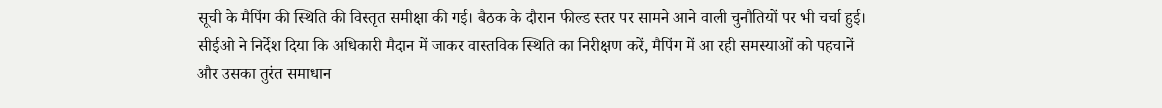सूची के मैपिंग की स्थिति की विस्तृत समीक्षा की गई। बैठक के दौरान फील्ड स्तर पर सामने आने वाली चुनौतियों पर भी चर्चा हुई।
सीईओ ने निर्देश दिया कि अधिकारी मैदान में जाकर वास्तविक स्थिति का निरीक्षण करें, मैपिंग में आ रही समस्याओं को पहचानें और उसका तुरंत समाधान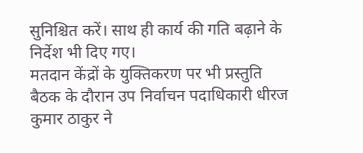सुनिश्चित करें। साथ ही कार्य की गति बढ़ाने के निर्देश भी दिए गए।
मतदान केंद्रों के युक्तिकरण पर भी प्रस्तुति
बैठक के दौरान उप निर्वाचन पदाधिकारी धीरज कुमार ठाकुर ने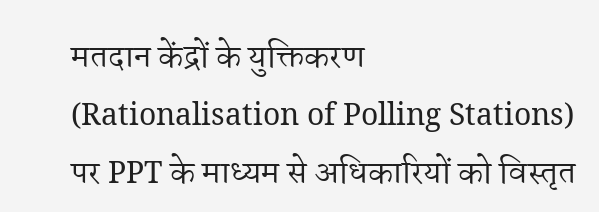मतदान केंद्रों के युक्तिकरण (Rationalisation of Polling Stations) पर PPT के माध्यम से अधिकारियों को विस्तृत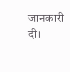जानकारी दी।